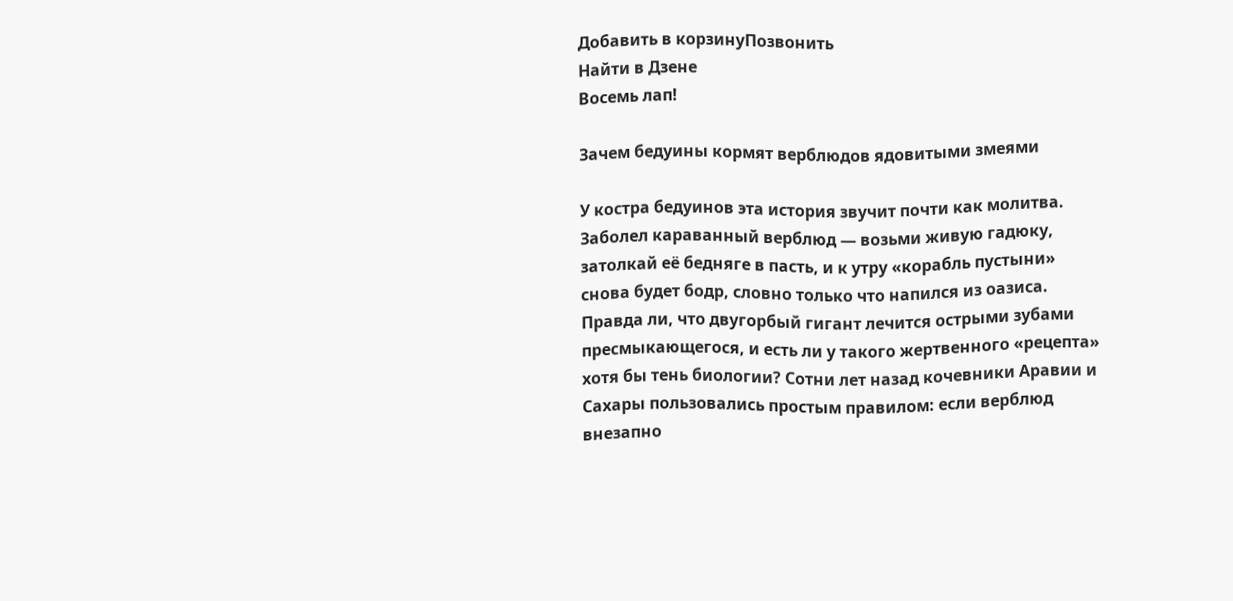Добавить в корзинуПозвонить
Найти в Дзене
Восемь лап!

Зачем бедуины кормят верблюдов ядовитыми змеями

У костра бедуинов эта история звучит почти как молитва. Заболел караванный верблюд — возьми живую гадюку, затолкай её бедняге в пасть, и к утру «корабль пустыни» снова будет бодр, словно только что напился из оазиса. Правда ли, что двугорбый гигант лечится острыми зубами пресмыкающегося, и есть ли у такого жертвенного «рецепта» хотя бы тень биологии? Сотни лет назад кочевники Аравии и Сахары пользовались простым правилом: если верблюд внезапно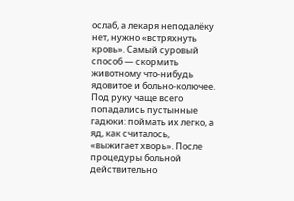ослаб, а лекаря неподалёку нет, нужно «встряхнуть кровь». Самый суровый способ — скормить животному что-нибудь ядовитое и больно-колючее. Под руку чаще всего попадались пустынные гадюки: поймать их легко, а яд, как считалось, «выжигает хворь». После процедуры больной действительно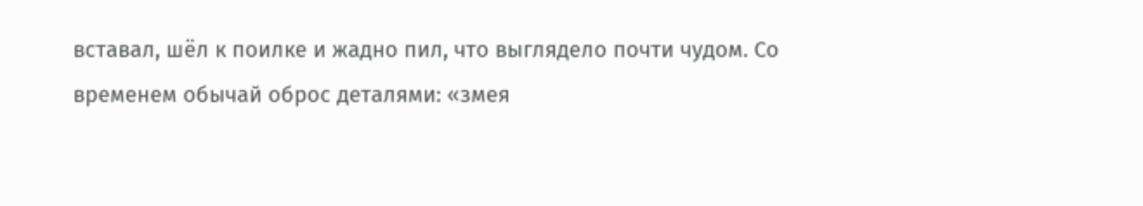вставал, шёл к поилке и жадно пил, что выглядело почти чудом. Со временем обычай оброс деталями: «змея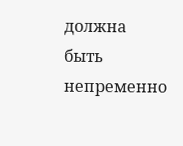должна быть непременно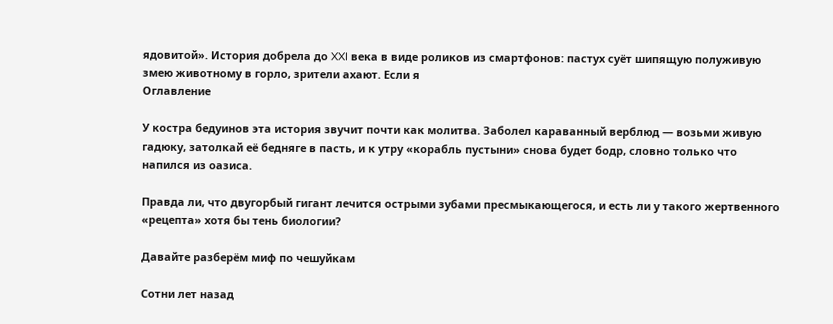ядовитой». История добрела до XXI века в виде роликов из смартфонов: пастух суёт шипящую полуживую змею животному в горло, зрители ахают. Если я
Оглавление

У костра бедуинов эта история звучит почти как молитва. Заболел караванный верблюд — возьми живую гадюку, затолкай её бедняге в пасть, и к утру «корабль пустыни» снова будет бодр, словно только что напился из оазиса.

Правда ли, что двугорбый гигант лечится острыми зубами пресмыкающегося, и есть ли у такого жертвенного «рецепта» хотя бы тень биологии?

Давайте разберём миф по чешуйкам

Сотни лет назад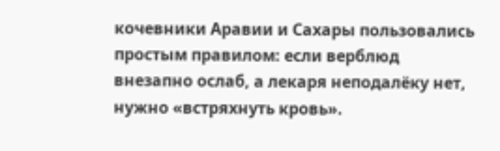кочевники Аравии и Сахары пользовались простым правилом: если верблюд внезапно ослаб, а лекаря неподалёку нет, нужно «встряхнуть кровь».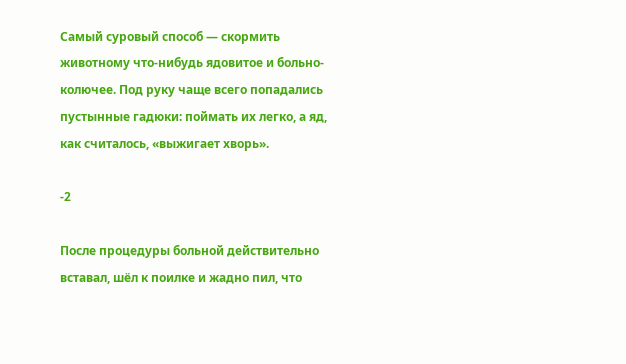Самый суровый способ — скормить животному что-нибудь ядовитое и больно-колючее. Под руку чаще всего попадались пустынные гадюки: поймать их легко, а яд, как считалось, «выжигает хворь».

-2

После процедуры больной действительно вставал, шёл к поилке и жадно пил, что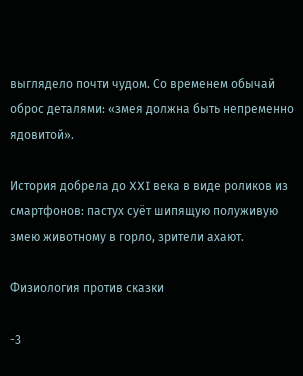выглядело почти чудом. Со временем обычай оброс деталями: «змея должна быть непременно ядовитой».

История добрела до XXI века в виде роликов из смартфонов: пастух суёт шипящую полуживую змею животному в горло, зрители ахают.

Физиология против сказки

-3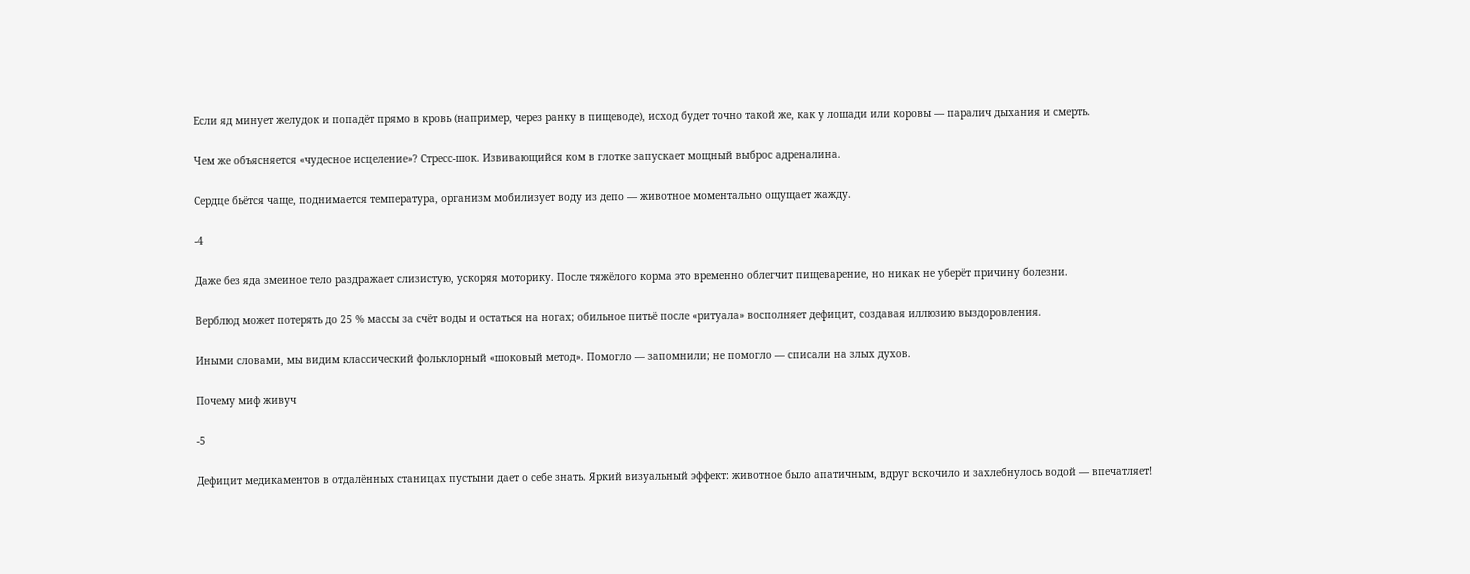Если яд минует желудок и попадёт прямо в кровь (например, через ранку в пищеводе), исход будет точно такой же, как у лошади или коровы — паралич дыхания и смерть.

Чем же объясняется «чудесное исцеление»? Стресс-шок. Извивающийся ком в глотке запускает мощный выброс адреналина.

Сердце бьётся чаще, поднимается температура, организм мобилизует воду из депо — животное моментально ощущает жажду.

-4

Даже без яда змеиное тело раздражает слизистую, ускоряя моторику. После тяжёлого корма это временно облегчит пищеварение, но никак не уберёт причину болезни.

Верблюд может потерять до 25 % массы за счёт воды и остаться на ногах; обильное питьё после «ритуала» восполняет дефицит, создавая иллюзию выздоровления.

Иными словами, мы видим классический фольклорный «шоковый метод». Помогло — запомнили; не помогло — списали на злых духов.

Почему миф живуч

-5

Дефицит медикаментов в отдалённых станицах пустыни дает о себе знать. Яркий визуальный эффект: животное было апатичным, вдруг вскочило и захлебнулось водой — впечатляет!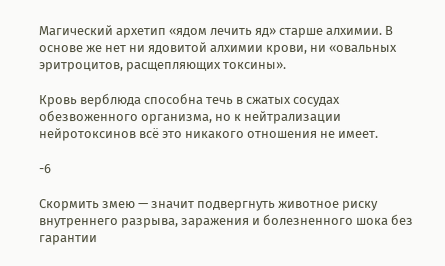Магический архетип «ядом лечить яд» старше алхимии. В основе же нет ни ядовитой алхимии крови, ни «овальных эритроцитов, расщепляющих токсины».

Кровь верблюда способна течь в сжатых сосудах обезвоженного организма, но к нейтрализации нейротоксинов всё это никакого отношения не имеет.

-6

Скормить змею — значит подвергнуть животное риску внутреннего разрыва, заражения и болезненного шока без гарантии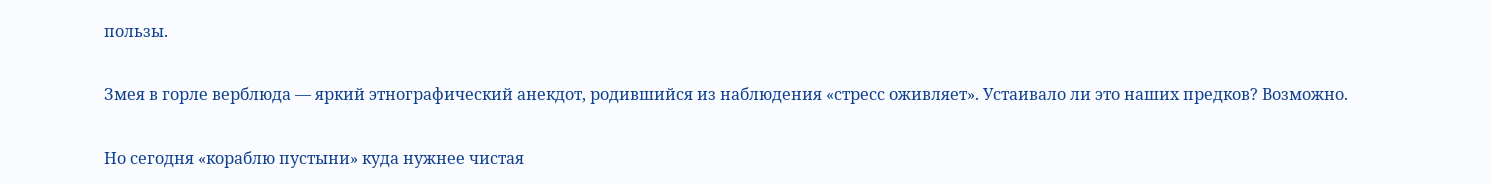пользы.

Змея в горле верблюда — яркий этнографический анекдот, родившийся из наблюдения «стресс оживляет». Устаивало ли это наших предков? Возможно.

Но сегодня «кораблю пустыни» куда нужнее чистая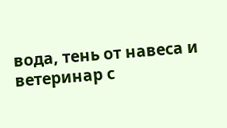вода, тень от навеса и ветеринар с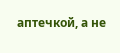аптечкой, а не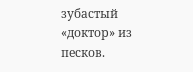зубастый «доктор» из песков.